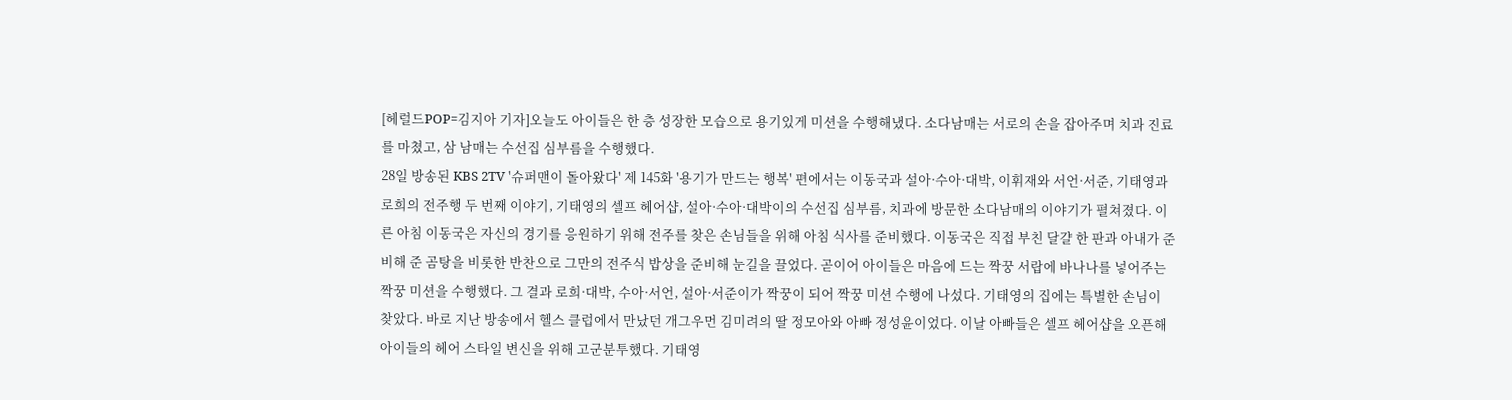[헤럴드POP=김지아 기자]오늘도 아이들은 한 층 성장한 모습으로 용기있게 미션을 수행해냈다. 소다남매는 서로의 손을 잡아주며 치과 진료를 마쳤고, 삼 남매는 수선집 심부름을 수행했다.
28일 방송된 KBS 2TV '슈퍼맨이 돌아왔다' 제 145화 '용기가 만드는 행복' 편에서는 이동국과 설아·수아·대박, 이휘재와 서언·서준, 기태영과 로희의 전주행 두 번째 이야기, 기태영의 셀프 헤어샵, 설아·수아·대박이의 수선집 심부름, 치과에 방문한 소다남매의 이야기가 펼쳐졌다. 이른 아침 이동국은 자신의 경기를 응원하기 위해 전주를 찾은 손님들을 위해 아침 식사를 준비했다. 이동국은 직접 부친 달걀 한 판과 아내가 준비해 준 곰탕을 비롯한 반찬으로 그만의 전주식 밥상을 준비해 눈길을 끌었다. 곧이어 아이들은 마음에 드는 짝꿍 서랍에 바나나를 넣어주는 짝꿍 미션을 수행했다. 그 결과 로희·대박, 수아·서언, 설아·서준이가 짝꿍이 되어 짝꿍 미션 수행에 나섰다. 기태영의 집에는 특별한 손님이 찾았다. 바로 지난 방송에서 헬스 클럽에서 만났던 개그우먼 김미려의 딸 정모아와 아빠 정성윤이었다. 이날 아빠들은 셀프 헤어샵을 오픈해 아이들의 헤어 스타일 변신을 위해 고군분투했다. 기태영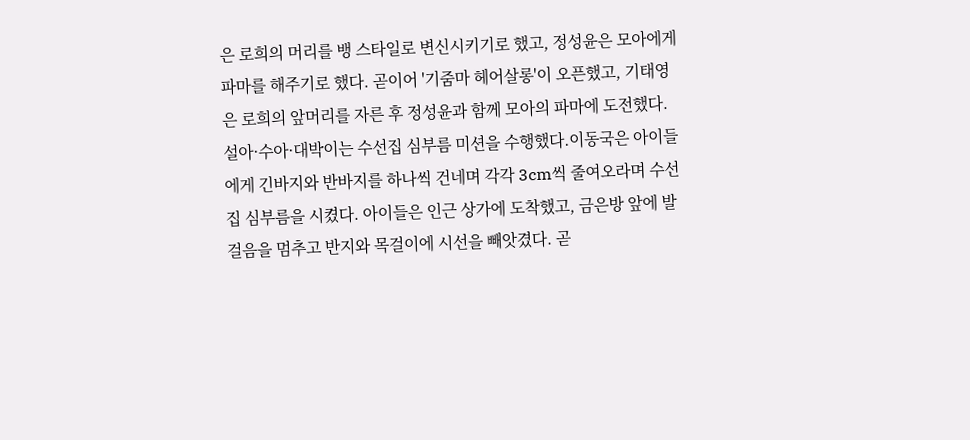은 로희의 머리를 뱅 스타일로 변신시키기로 했고, 정성윤은 모아에게 파마를 해주기로 했다. 곧이어 '기줌마 헤어살롱'이 오픈했고, 기태영은 로희의 앞머리를 자른 후 정성윤과 함께 모아의 파마에 도전했다. 설아·수아·대박이는 수선집 심부름 미션을 수행했다.이동국은 아이들에게 긴바지와 반바지를 하나씩 건네며 각각 3cm씩 줄여오라며 수선집 심부름을 시켰다. 아이들은 인근 상가에 도착했고, 금은방 앞에 발걸음을 멈추고 반지와 목걸이에 시선을 빼앗겼다. 곧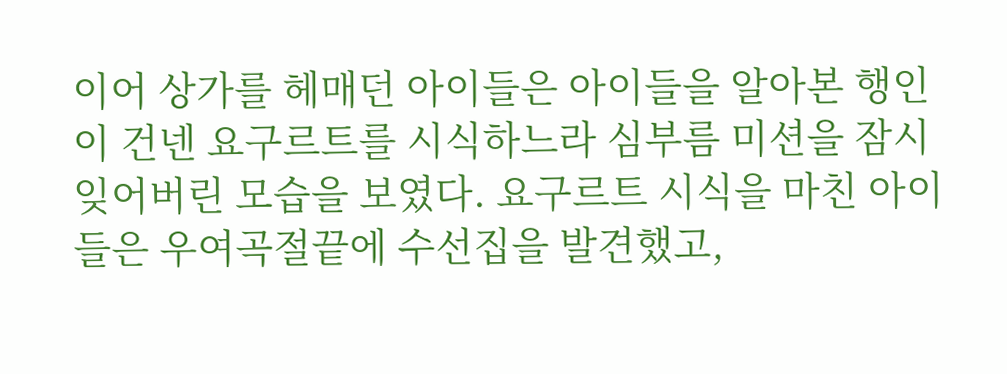이어 상가를 헤매던 아이들은 아이들을 알아본 행인이 건넨 요구르트를 시식하느라 심부름 미션을 잠시 잊어버린 모습을 보였다. 요구르트 시식을 마친 아이들은 우여곡절끝에 수선집을 발견했고,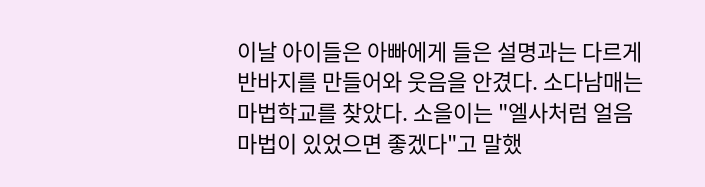이날 아이들은 아빠에게 들은 설명과는 다르게 반바지를 만들어와 웃음을 안겼다. 소다남매는 마법학교를 찾았다. 소을이는 "엘사처럼 얼음 마법이 있었으면 좋겠다"고 말했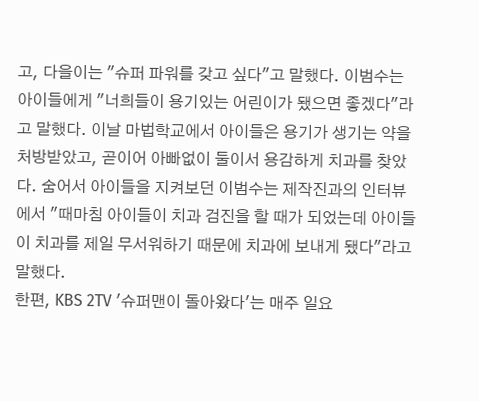고, 다을이는 "슈퍼 파워를 갖고 싶다"고 말했다. 이범수는 아이들에게 "너희들이 용기있는 어린이가 됐으면 좋겠다"라고 말했다. 이날 마법학교에서 아이들은 용기가 생기는 약을 처방받았고, 곧이어 아빠없이 둘이서 용감하게 치과를 찾았다. 숨어서 아이들을 지켜보던 이범수는 제작진과의 인터뷰에서 "때마침 아이들이 치과 검진을 할 때가 되었는데 아이들이 치과를 제일 무서워하기 때문에 치과에 보내게 됐다"라고 말했다.
한편, KBS 2TV '슈퍼맨이 돌아왔다'는 매주 일요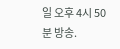일 오후 4시 50분 방송.